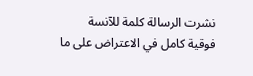نشرت الرسالة كلمة للآنسة فوقية كامل في الاعتراض على ما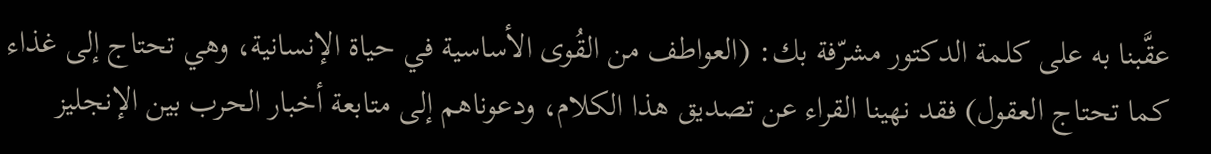عقَّبنا به على كلمة الدكتور مشرّفة بك: (العواطف من القُوى الأساسية في حياة الإنسانية، وهي تحتاج إلى غذاء كما تحتاج العقول) فقد نهينا القراء عن تصديق هذا الكلام، ودعوناهم إلى متابعة أخبار الحرب بين الإنجليز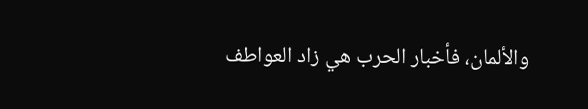والألمان، فأخبار الحرب هي زاد العواطف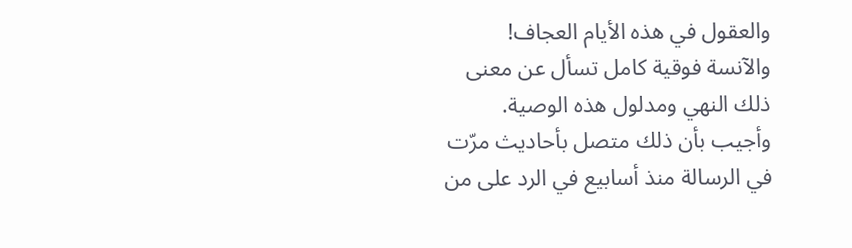والعقول في هذه الأيام العجاف!
والآنسة فوقية كامل تسأل عن معنى ذلك النهي ومدلول هذه الوصية.
وأجيب بأن ذلك متصل بأحاديث مرّت في الرسالة منذ أسابيع في الرد على من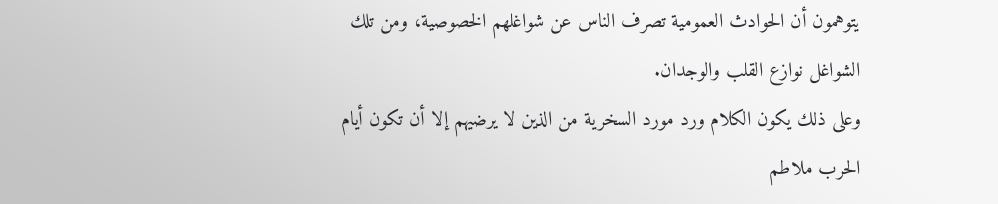يتوهمون أن الحوادث العمومية تصرف الناس عن شواغلهم الخصوصية، ومن تلك الشواغل نوازع القلب والوجدان.
وعلى ذلك يكون الكلام ورد مورد السخرية من الذين لا يرضيهم إلا أن تكون أيام الحرب ملاطم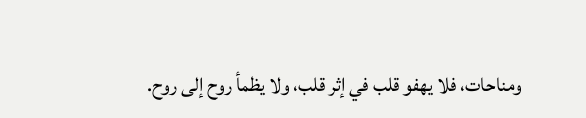ومناحات، فلا يهفو قلب في إثر قلب، ولا يظمأ روح إلى روح.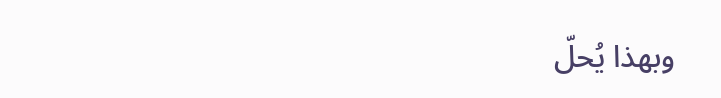وبهذا يُحلّ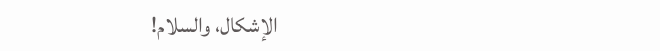الإشكال، والسلام!